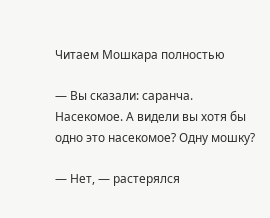Читаем Мошкара полностью

— Вы сказали: саранча. Насекомое. А видели вы хотя бы одно это насекомое? Одну мошку?

— Нет, — растерялся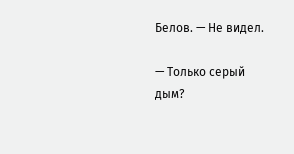Белов. — Не видел.

— Только серый дым?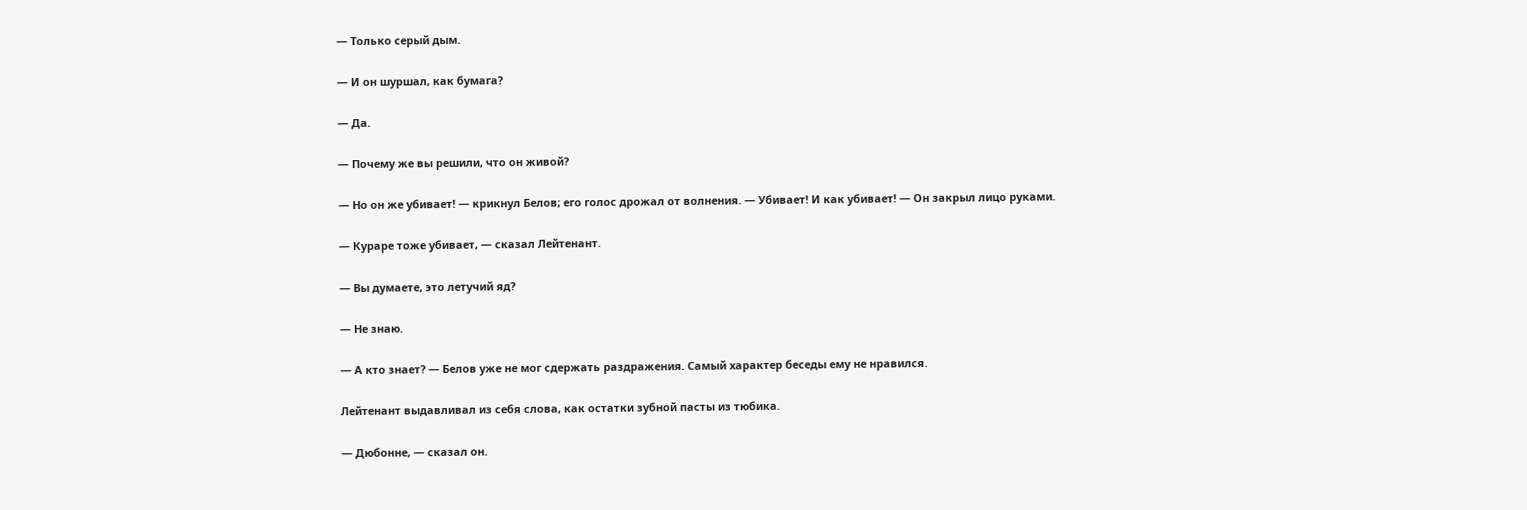— Только серый дым.

— И он шуршал, как бумага?

— Да.

— Почему же вы решили, что он живой?

— Но он же убивает! — крикнул Белов; его голос дрожал от волнения. — Убивает! И как убивает! — Он закрыл лицо руками.

— Кураре тоже убивает, — сказал Лейтенант.

— Вы думаете, это летучий яд?

— Не знаю.

— А кто знает? — Белов уже не мог сдержать раздражения. Самый характер беседы ему не нравился.

Лейтенант выдавливал из себя слова, как остатки зубной пасты из тюбика.

— Дюбонне, — сказал он.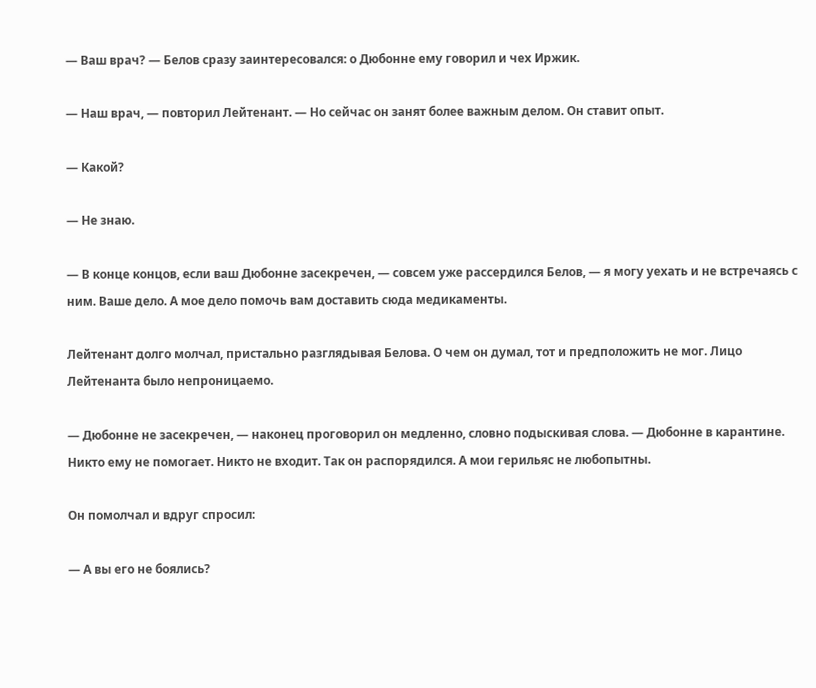— Ваш врач? — Белов сразу заинтересовался: о Дюбонне ему говорил и чех Иржик.

— Наш врач, — повторил Лейтенант. — Но сейчас он занят более важным делом. Он ставит опыт.

— Какой?

— Не знаю.

— В конце концов, если ваш Дюбонне засекречен, — совсем уже рассердился Белов, — я могу уехать и не встречаясь с ним. Ваше дело. А мое дело помочь вам доставить сюда медикаменты.

Лейтенант долго молчал, пристально разглядывая Белова. О чем он думал, тот и предположить не мог. Лицо Лейтенанта было непроницаемо.

— Дюбонне не засекречен, — наконец проговорил он медленно, словно подыскивая слова. — Дюбонне в карантине. Никто ему не помогает. Никто не входит. Так он распорядился. А мои герильяс не любопытны.

Он помолчал и вдруг спросил:

— А вы его не боялись?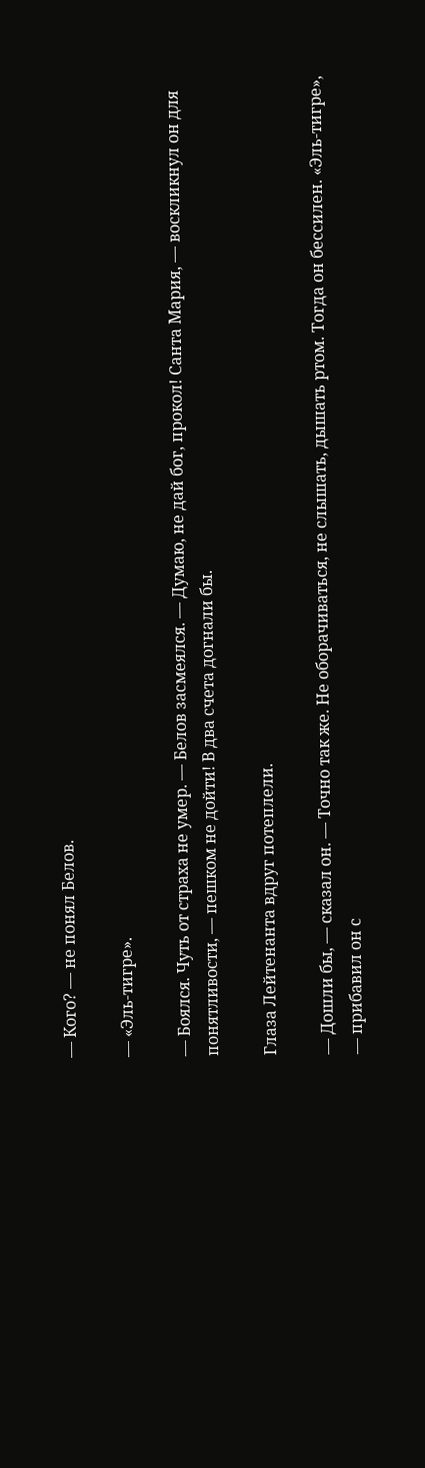— Кого? — не понял Белов.

— «Эль-тигре».

— Боялся. Чуть от страха не умер. — Белов засмеялся. — Думаю, не дай бог, прокол! Санта Мария, — воскликнул он для понятливости, — пешком не дойти! В два счета догнали бы.

Глаза Лейтенанта вдруг потеплели.

— Дошли бы, — сказал он. — Точно так же. Не оборачиваться, не слышать, дышать ртом. Тогда он бессилен. «Эль-тигре», — прибавил он с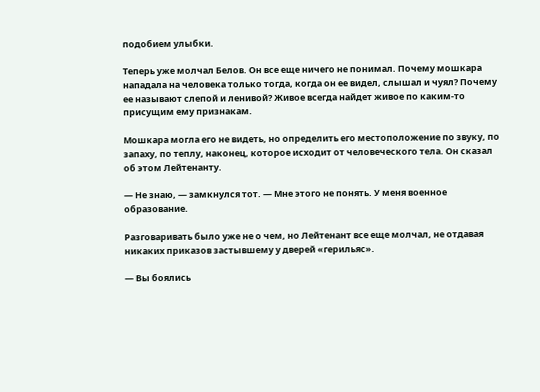подобием улыбки.

Теперь уже молчал Белов. Он все еще ничего не понимал. Почему мошкара нападала на человека только тогда, когда он ее видел, слышал и чуял? Почему ее называют слепой и ленивой? Живое всегда найдет живое по каким-то присущим ему признакам.

Мошкара могла его не видеть, но определить его местоположение по звуку, по запаху, по теплу, наконец, которое исходит от человеческого тела. Он сказал об этом Лейтенанту.

— Не знаю, — замкнулся тот. — Мне этого не понять. У меня военное образование.

Разговаривать было уже не о чем, но Лейтенант все еще молчал, не отдавая никаких приказов застывшему у дверей «герильяс».

— Вы боялись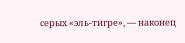серых «эль-тигре», — наконец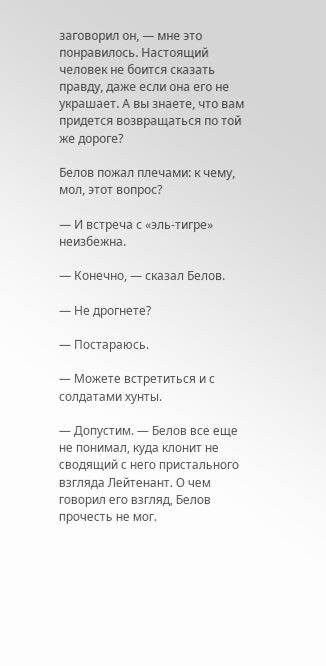заговорил он, — мне это понравилось. Настоящий человек не боится сказать правду, даже если она его не украшает. А вы знаете, что вам придется возвращаться по той же дороге?

Белов пожал плечами: к чему, мол, этот вопрос?

— И встреча с «эль-тигре» неизбежна.

— Конечно, — сказал Белов.

— Не дрогнете?

— Постараюсь.

— Можете встретиться и с солдатами хунты.

— Допустим. — Белов все еще не понимал, куда клонит не сводящий с него пристального взгляда Лейтенант. О чем говорил его взгляд, Белов прочесть не мог.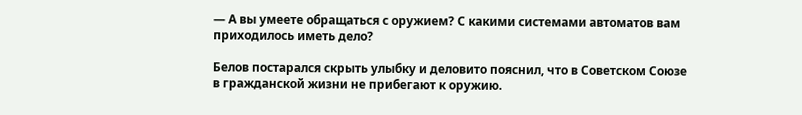— А вы умеете обращаться с оружием? С какими системами автоматов вам приходилось иметь дело?

Белов постарался скрыть улыбку и деловито пояснил, что в Советском Союзе в гражданской жизни не прибегают к оружию.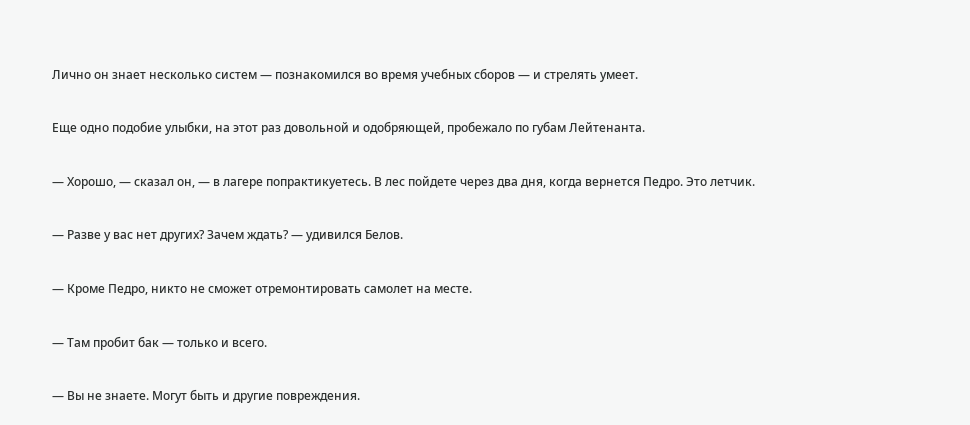Лично он знает несколько систем — познакомился во время учебных сборов — и стрелять умеет.

Еще одно подобие улыбки, на этот раз довольной и одобряющей, пробежало по губам Лейтенанта.

— Хорошо, — сказал он, — в лагере попрактикуетесь. В лес пойдете через два дня, когда вернется Педро. Это летчик.

— Разве у вас нет других? Зачем ждать? — удивился Белов.

— Кроме Педро, никто не сможет отремонтировать самолет на месте.

— Там пробит бак — только и всего.

— Вы не знаете. Могут быть и другие повреждения.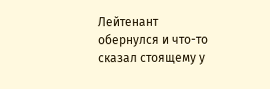Лейтенант обернулся и что-то сказал стоящему у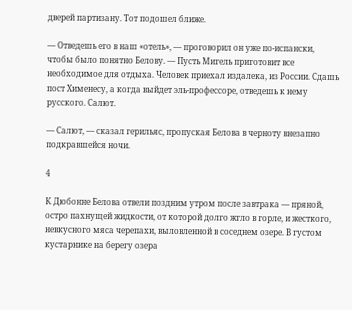дверей партизану. Тот подошел ближе.

— Отведешь его в наш «отель», — проговорил он уже по-испански, чтобы было понятно Белову. — Пусть Мигель приготовит все необходимое для отдыха. Человек приехал издалека, из России. Сдашь пост Хименесу, а когда выйдет эль-профессоре, отведешь к нему русского. Салют.

— Салют, — сказал герильяс, пропуская Белова в черноту внезапно подкравшейся ночи.

4

К Дюбонне Белова отвели поздним утром после завтрака — пряной, остро пахнущей жидкости, от которой долго жгло в горле, и жесткого, невкусного мяса черепахи, выловленной в соседнем озере. В густом кустарнике на берегу озера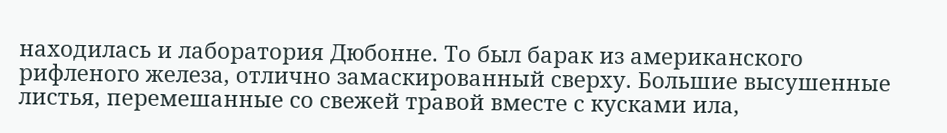находилась и лаборатория Дюбонне. То был барак из американского рифленого железа, отлично замаскированный сверху. Большие высушенные листья, перемешанные со свежей травой вместе с кусками ила,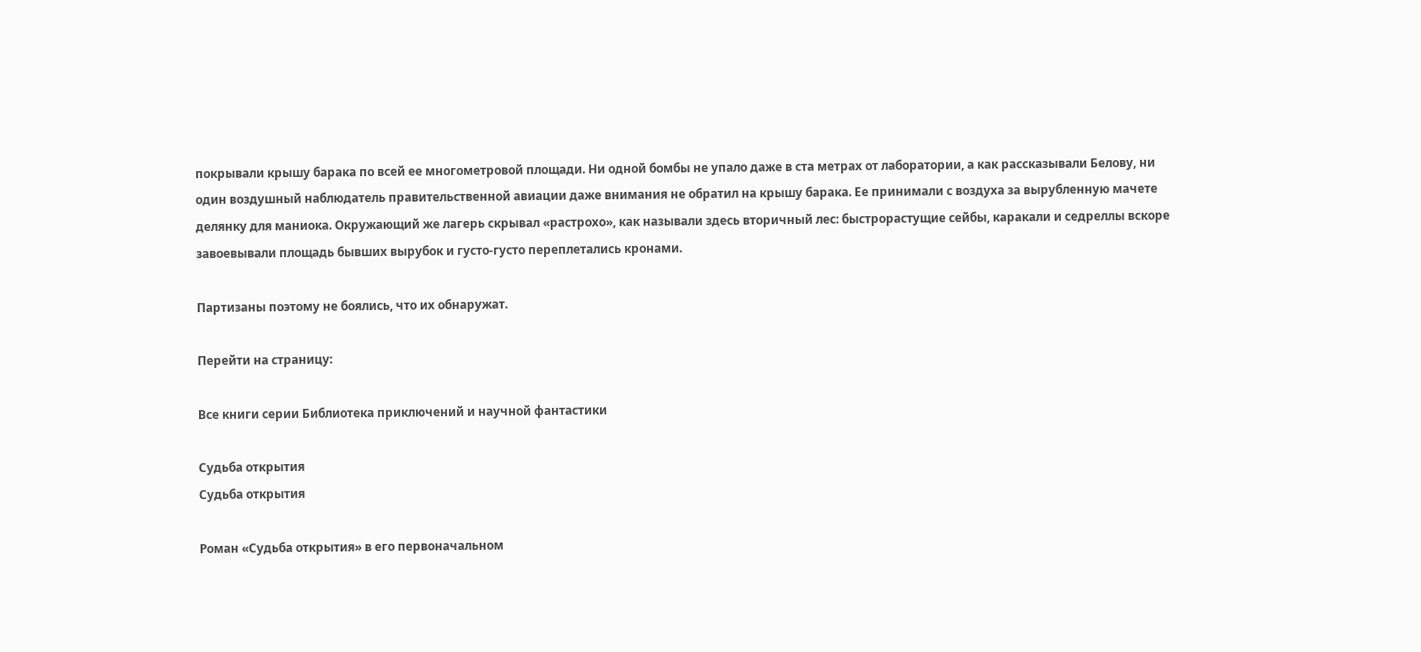покрывали крышу барака по всей ее многометровой площади. Ни одной бомбы не упало даже в ста метрах от лаборатории, а как рассказывали Белову, ни один воздушный наблюдатель правительственной авиации даже внимания не обратил на крышу барака. Ее принимали с воздуха за вырубленную мачете делянку для маниока. Окружающий же лагерь скрывал «растрохо», как называли здесь вторичный лес: быстрорастущие сейбы, каракали и седреллы вскоре завоевывали площадь бывших вырубок и густо-густо переплетались кронами.

Партизаны поэтому не боялись, что их обнаружат.

Перейти на страницу:

Все книги серии Библиотека приключений и научной фантастики

Судьба открытия
Судьба открытия

Роман «Судьба открытия» в его первоначальном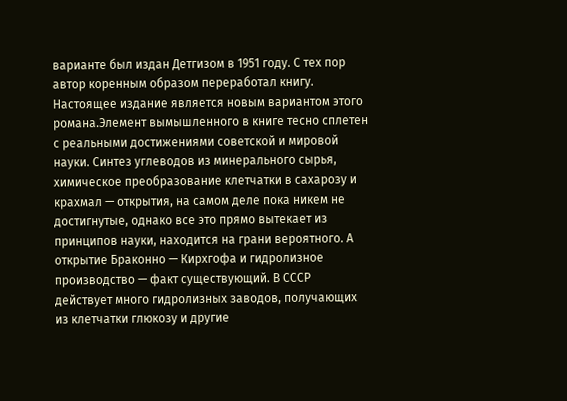варианте был издан Детгизом в 1951 году. С тех пор автор коренным образом переработал книгу. Настоящее издание является новым вариантом этого романа.Элемент вымышленного в книге тесно сплетен с реальными достижениями советской и мировой науки. Синтез углеводов из минерального сырья, химическое преобразование клетчатки в сахарозу и крахмал — открытия, на самом деле пока никем не достигнутые, однако все это прямо вытекает из принципов науки, находится на грани вероятного. А открытие Браконно — Кирхгофа и гидролизное производство — факт существующий. В СССР действует много гидролизных заводов, получающих из клетчатки глюкозу и другие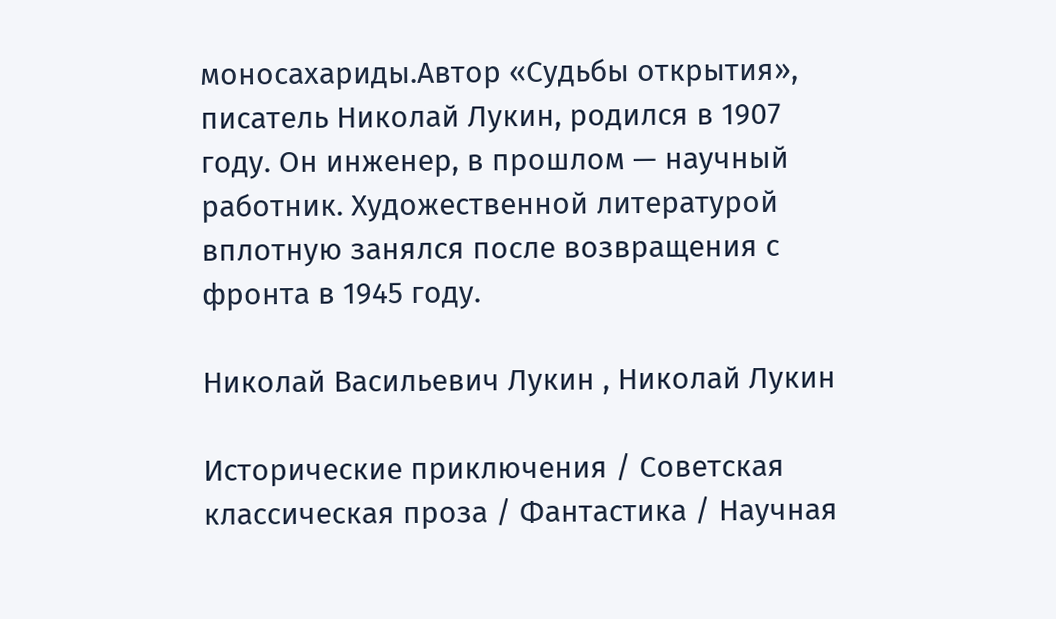моносахариды.Автор «Судьбы открытия», писатель Николай Лукин, родился в 1907 году. Он инженер, в прошлом — научный работник. Художественной литературой вплотную занялся после возвращения с фронта в 1945 году.

Николай Васильевич Лукин , Николай Лукин

Исторические приключения / Советская классическая проза / Фантастика / Научная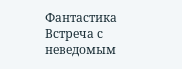Фантастика
Встреча с неведомым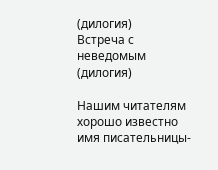(дилогия)
Встреча с неведомым (дилогия)

Нашим читателям хорошо известно имя писательницы-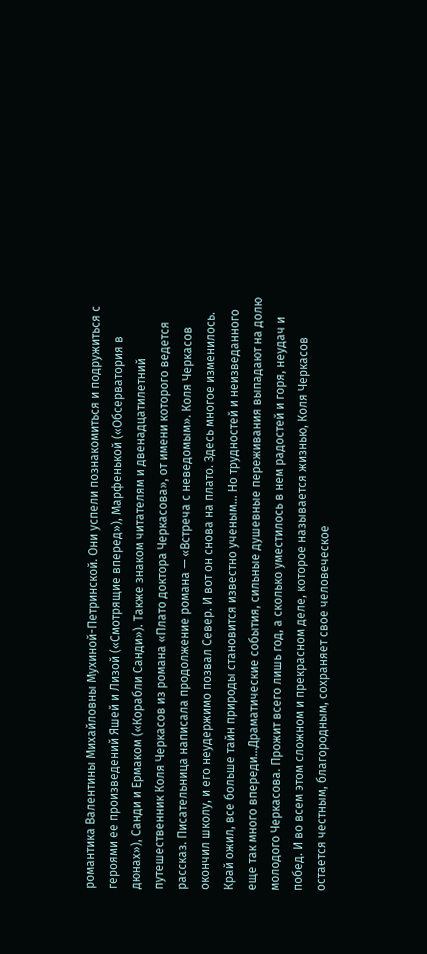романтика Валентины Михайловны Мухиной-Петринской. Они успели познакомиться и подружиться с героями ее произведений Яшей и Лизой («Смотрящие вперед»), Марфенькой («Обсерватория в дюнах»), Санди и Ермаком («Корабли Санди»). Также знаком читателям и двенадцатилетний путешественник Коля Черкасов из романа «Плато доктора Черкасова», от имени которого ведется рассказ. Писательница написала продолжение романа — «Встреча с неведомым». Коля Черкасов окончил школу, и его неудержимо позвал Север. И вот он снова на плато. Здесь многое изменилось. Край ожил, все больше тайн природы становится известно ученым… Но трудностей и неизведанного еще так много впереди…Драматические события, сильные душевные переживания выпадают на долю молодого Черкасова. Прожит всего лишь год, а сколько уместилось в нем радостей и горя, неудач и побед. И во всем этом сложном и прекрасном деле, которое называется жизнью, Коля Черкасов остается честным, благородным, сохраняет свое человеческое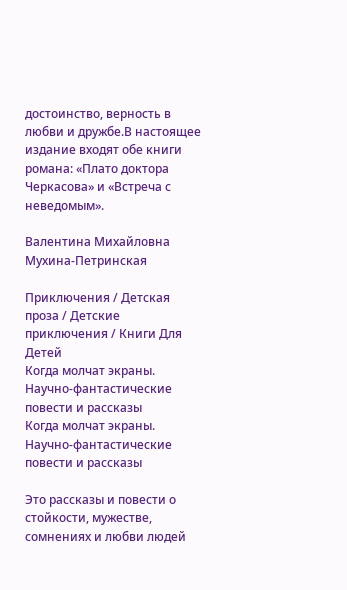достоинство, верность в любви и дружбе.В настоящее издание входят обе книги романа: «Плато доктора Черкасова» и «Встреча с неведомым».

Валентина Михайловна Мухина-Петринская

Приключения / Детская проза / Детские приключения / Книги Для Детей
Когда молчат экраны. Научно-фантастические повести и рассказы
Когда молчат экраны. Научно-фантастические повести и рассказы

Это рассказы и повести о стойкости, мужестве, сомнениях и любви людей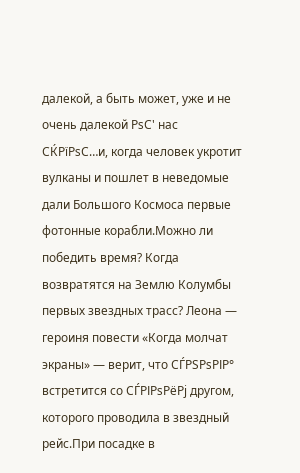далекой, а быть может, уже и не очень далекой РѕС' нас СЌРїРѕС…и, когда человек укротит вулканы и пошлет в неведомые дали Большого Космоса первые фотонные корабли.Можно ли победить время? Когда возвратятся на Землю Колумбы первых звездных трасс? Леона — героиня повести «Когда молчат экраны» — верит, что СЃРЅРѕРІР° встретится со СЃРІРѕРёРј другом, которого проводила в звездный рейс.При посадке в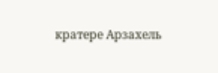кратере Арзахель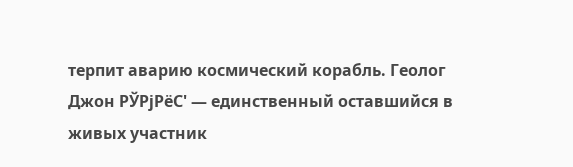терпит аварию космический корабль. Геолог Джон РЎРјРёС' — единственный оставшийся в живых участник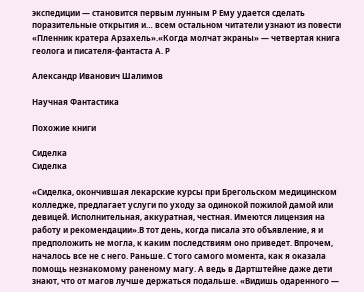экспедиции — становится первым лунным Р Ему удается сделать поразительные открытия и… всем остальном читатели узнают из повести «Пленник кратера Арзахель».«Когда молчат экраны» — четвертая книга геолога и писателя-фантаста А. Р

Александр Иванович Шалимов

Научная Фантастика

Похожие книги

Сиделка
Сиделка

«Сиделка, окончившая лекарские курсы при Брегольском медицинском колледже, предлагает услуги по уходу за одинокой пожилой дамой или девицей. Исполнительная, аккуратная, честная. Имеются лицензия на работу и рекомендации».В тот день, когда писала это объявление, я и предположить не могла, к каким последствиям оно приведет. Впрочем, началось все не с него. Раньше. С того самого момента, как я оказала помощь незнакомому раненому магу. А ведь в Дартштейне даже дети знают, что от магов лучше держаться подальше. «Видишь одаренного —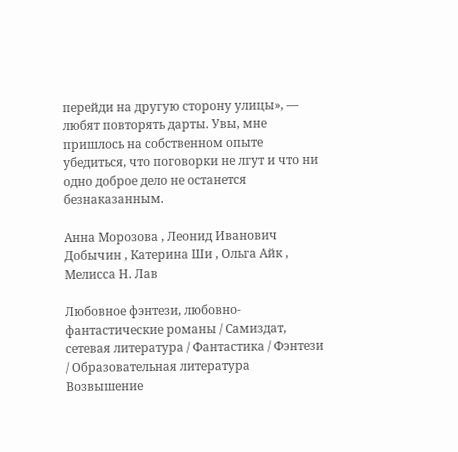перейди на другую сторону улицы», — любят повторять дарты. Увы, мне пришлось на собственном опыте убедиться, что поговорки не лгут и что ни одно доброе дело не останется безнаказанным.

Анна Морозова , Леонид Иванович Добычин , Катерина Ши , Ольга Айк , Мелисса Н. Лав

Любовное фэнтези, любовно-фантастические романы / Самиздат, сетевая литература / Фантастика / Фэнтези / Образовательная литература
Возвышение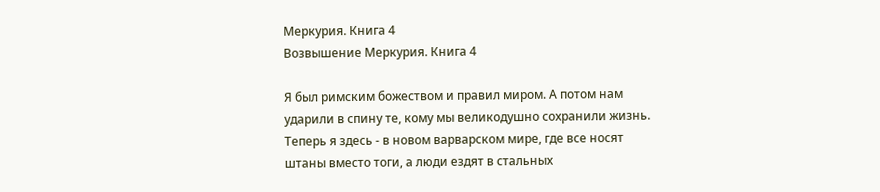Меркурия. Книга 4
Возвышение Меркурия. Книга 4

Я был римским божеством и правил миром. А потом нам ударили в спину те, кому мы великодушно сохранили жизнь. Теперь я здесь - в новом варварском мире, где все носят штаны вместо тоги, а люди ездят в стальных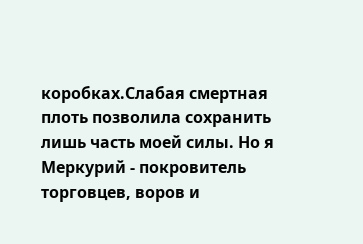коробках.Слабая смертная плоть позволила сохранить лишь часть моей силы. Но я Меркурий - покровитель торговцев, воров и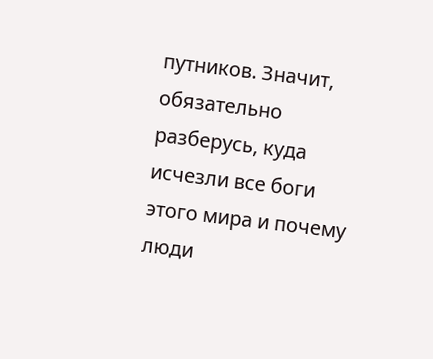путников. Значит, обязательно разберусь, куда исчезли все боги этого мира и почему люди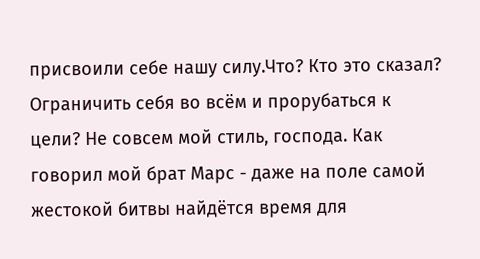присвоили себе нашу силу.Что? Кто это сказал? Ограничить себя во всём и прорубаться к цели? Не совсем мой стиль, господа. Как говорил мой брат Марс - даже на поле самой жестокой битвы найдётся время для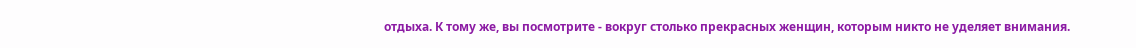отдыха. К тому же, вы посмотрите - вокруг столько прекрасных женщин, которым никто не уделяет внимания.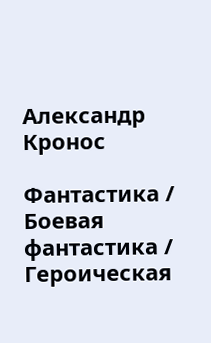Александр Кронос

Фантастика / Боевая фантастика / Героическая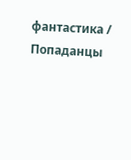фантастика / Попаданцы